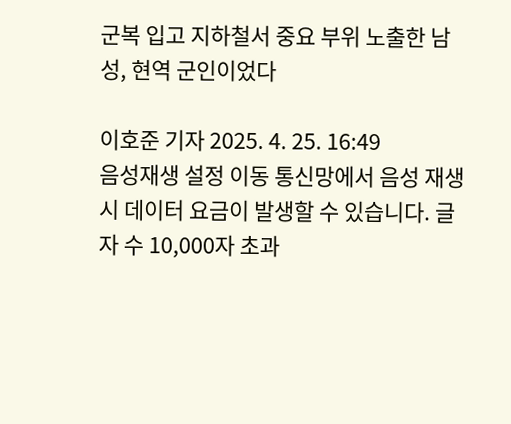군복 입고 지하철서 중요 부위 노출한 남성, 현역 군인이었다

이호준 기자 2025. 4. 25. 16:49
음성재생 설정 이동 통신망에서 음성 재생 시 데이터 요금이 발생할 수 있습니다. 글자 수 10,000자 초과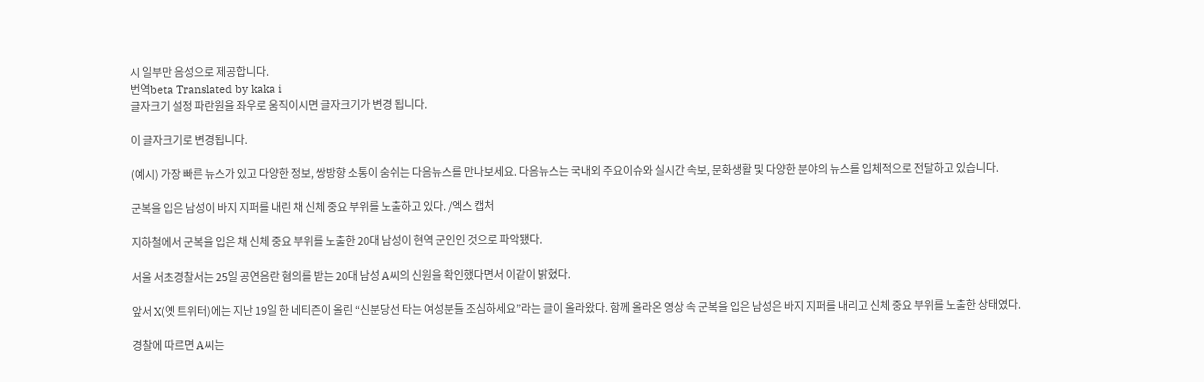시 일부만 음성으로 제공합니다.
번역beta Translated by kaka i
글자크기 설정 파란원을 좌우로 움직이시면 글자크기가 변경 됩니다.

이 글자크기로 변경됩니다.

(예시) 가장 빠른 뉴스가 있고 다양한 정보, 쌍방향 소통이 숨쉬는 다음뉴스를 만나보세요. 다음뉴스는 국내외 주요이슈와 실시간 속보, 문화생활 및 다양한 분야의 뉴스를 입체적으로 전달하고 있습니다.

군복을 입은 남성이 바지 지퍼를 내린 채 신체 중요 부위를 노출하고 있다. /엑스 캡처

지하철에서 군복을 입은 채 신체 중요 부위를 노출한 20대 남성이 현역 군인인 것으로 파악됐다.

서울 서초경찰서는 25일 공연음란 혐의를 받는 20대 남성 A씨의 신원을 확인했다면서 이같이 밝혔다.

앞서 X(옛 트위터)에는 지난 19일 한 네티즌이 올린 “신분당선 타는 여성분들 조심하세요”라는 글이 올라왔다. 함께 올라온 영상 속 군복을 입은 남성은 바지 지퍼를 내리고 신체 중요 부위를 노출한 상태였다.

경찰에 따르면 A씨는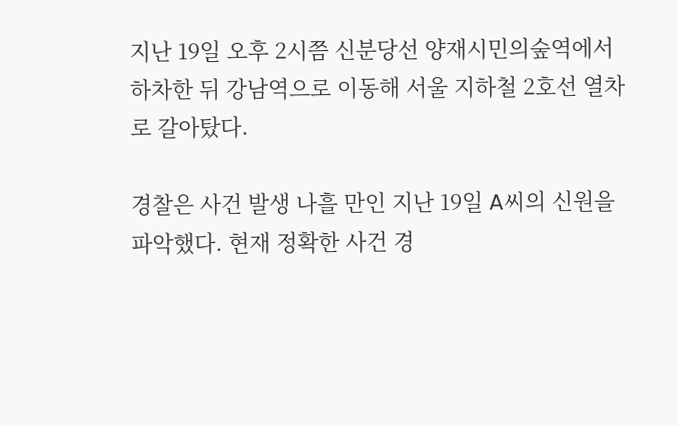지난 19일 오후 2시쯤 신분당선 양재시민의숲역에서 하차한 뒤 강남역으로 이동해 서울 지하철 2호선 열차로 갈아탔다.

경찰은 사건 발생 나흘 만인 지난 19일 A씨의 신원을 파악했다. 현재 정확한 사건 경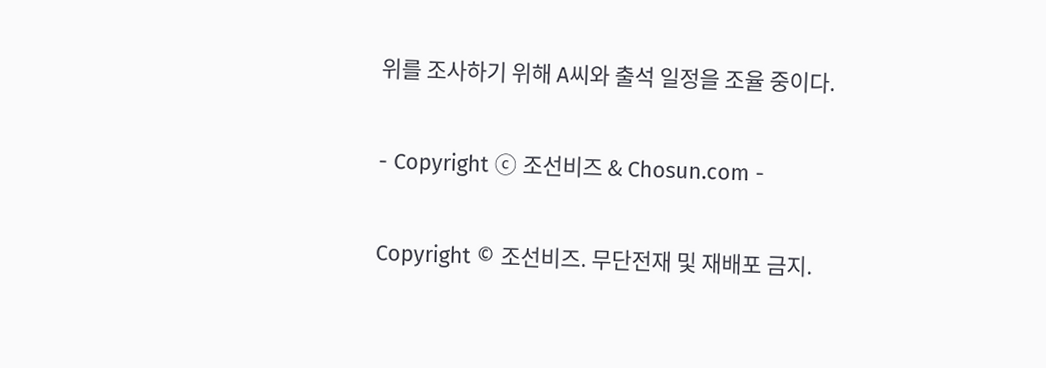위를 조사하기 위해 A씨와 출석 일정을 조율 중이다.

- Copyright ⓒ 조선비즈 & Chosun.com -

Copyright © 조선비즈. 무단전재 및 재배포 금지.